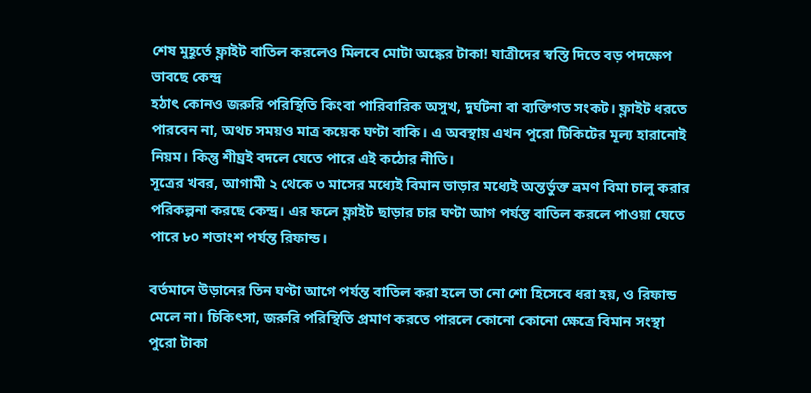শেষ মুহূর্তে ফ্লাইট বাতিল করলেও মিলবে মোটা অঙ্কের টাকা! যাত্রীদের স্বস্তি দিতে বড় পদক্ষেপ ভাবছে কেন্দ্র
হঠাৎ কোনও জরুরি পরিস্থিতি কিংবা পারিবারিক অসুখ, দুর্ঘটনা বা ব্যক্তিগত সংকট। ফ্লাইট ধরতে পারবেন না, অথচ সময়ও মাত্র কয়েক ঘণ্টা বাকি। এ অবস্থায় এখন পুরো টিকিটের মূল্য হারানোই নিয়ম। কিন্তু শীঘ্রই বদলে যেতে পারে এই কঠোর নীতি।
সূত্রের খবর, আগামী ২ থেকে ৩ মাসের মধ্যেই বিমান ভাড়ার মধ্যেই অন্তর্ভুক্ত ভ্রমণ বিমা চালু করার পরিকল্পনা করছে কেন্দ্র। এর ফলে ফ্লাইট ছাড়ার চার ঘণ্টা আগ পর্যন্ত বাতিল করলে পাওয়া যেতে পারে ৮০ শতাংশ পর্যন্ত রিফান্ড।

বর্তমানে উড়ানের তিন ঘণ্টা আগে পর্যন্ত বাতিল করা হলে তা নো শো হিসেবে ধরা হয়, ও রিফান্ড মেলে না। চিকিৎসা, জরুরি পরিস্থিতি প্রমাণ করতে পারলে কোনো কোনো ক্ষেত্রে বিমান সংস্থা পুরো টাকা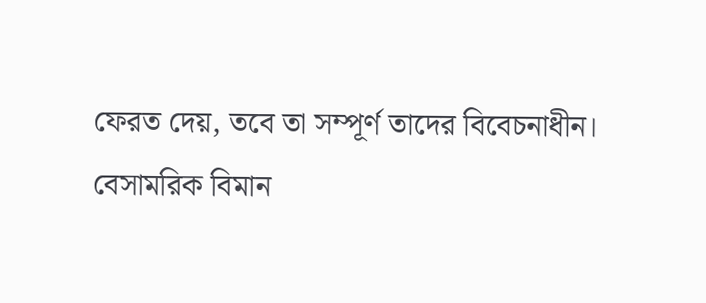ফেরত দেয়, তবে তা সম্পূর্ণ তাদের বিবেচনাধীন।
বেসামরিক বিমান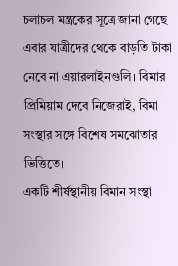চলাচল মন্ত্রকের সূত্রে জানা গেছে
এবার যাত্রীদের থেকে বাড়তি টাকা নেবে না এয়ারলাইনগুলি। বিমার প্রিমিয়াম দেবে নিজেরাই, বিমা সংস্থার সঙ্গে বিশেষ সমঝোতার ভিত্তিতে।
একটি শীর্ষস্থানীয় বিমান সংস্থা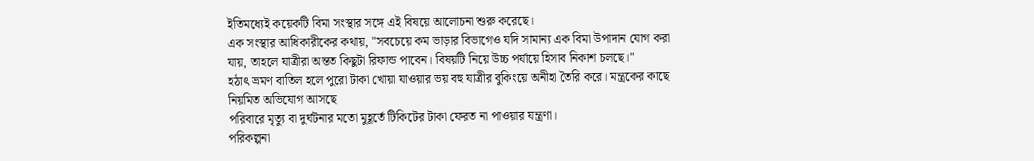ইতিমধ্যেই কয়েকটি বিমা সংস্থার সঙ্গে এই বিষয়ে আলোচনা শুরু করেছে।
এক সংস্থার আধিকারীকের কথায়, "সবচেয়ে কম ভাড়ার বিভাগেও যদি সামান্য এক বিমা উপাদান যোগ করা যায়, তাহলে যাত্রীরা অন্তত কিছুটা রিফান্ড পাবেন। বিষয়টি নিয়ে উচ্চ পর্যায়ে হিসাব নিকাশ চলছে।"
হঠাৎ ভ্রমণ বাতিল হলে পুরো টাকা খোয়া যাওয়ার ভয় বহু যাত্রীর বুকিংয়ে অনীহা তৈরি করে। মন্ত্রকের কাছে নিয়মিত অভিযোগ আসছে
পরিবারে মৃত্যু বা দুর্ঘটনার মতো মুহূর্তে টিকিটের টাকা ফেরত না পাওয়ার যন্ত্রণা।
পরিকল্পনা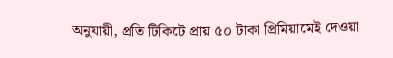অনুযায়ী, প্রতি টিকিটে প্রায় ৫০ টাকা প্রিমিয়ামেই দেওয়া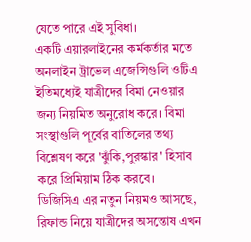যেতে পারে এই সুবিধা।
একটি এয়ারলাইনের কর্মকর্তার মতে অনলাইন ট্রাভেল এজেন্সিগুলি ওটিএ ইতিমধ্যেই যাত্রীদের বিমা নেওয়ার জন্য নিয়মিত অনুরোধ করে। বিমা সংস্থাগুলি পূর্বের বাতিলের তথ্য বিশ্লেষণ করে 'ঝুঁকি,পুরস্কার' হিসাব করে প্রিমিয়াম ঠিক করবে।
ডিজিসিএ এর নতুন নিয়মও আসছে, রিফান্ড নিয়ে যাত্রীদের অসন্তোষ এখন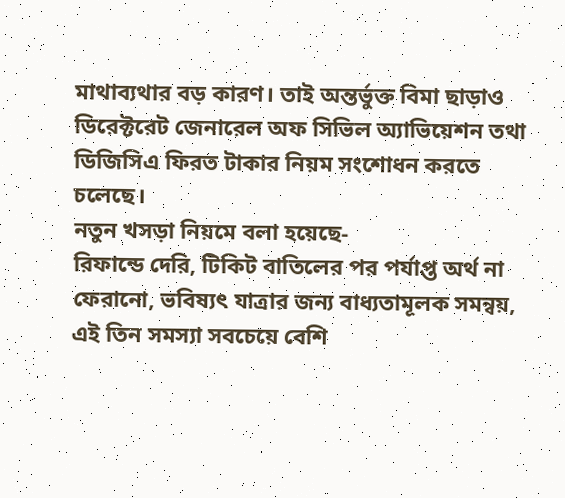মাথাব্যথার বড় কারণ। তাই অন্তর্ভুক্ত বিমা ছাড়াও ডিরেক্টরেট জেনারেল অফ সিভিল অ্যাভিয়েশন তথা ডিজিসিএ ফিরত টাকার নিয়ম সংশোধন করতে চলেছে।
নতুন খসড়া নিয়মে বলা হয়েছে-
রিফান্ডে দেরি, টিকিট বাতিলের পর পর্যাপ্ত অর্থ না ফেরানো, ভবিষ্যৎ যাত্রার জন্য বাধ্যতামূলক সমন্বয়, এই তিন সমস্যা সবচেয়ে বেশি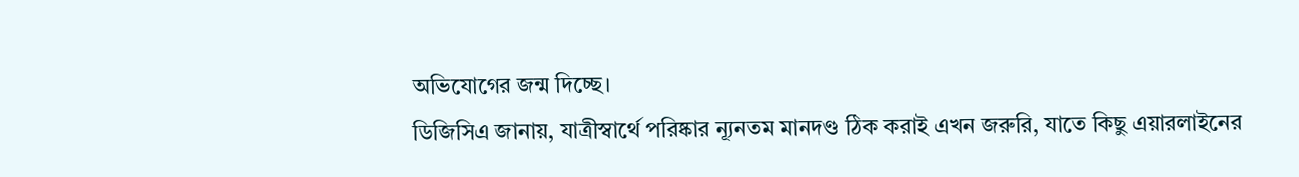অভিযোগের জন্ম দিচ্ছে।
ডিজিসিএ জানায়, যাত্রীস্বার্থে পরিষ্কার ন্যূনতম মানদণ্ড ঠিক করাই এখন জরুরি, যাতে কিছু এয়ারলাইনের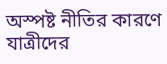অস্পষ্ট নীতির কারণে যাত্রীদের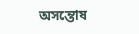অসন্তোষ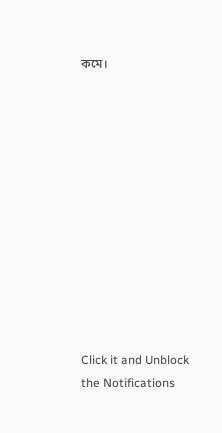কমে।












Click it and Unblock the Notifications